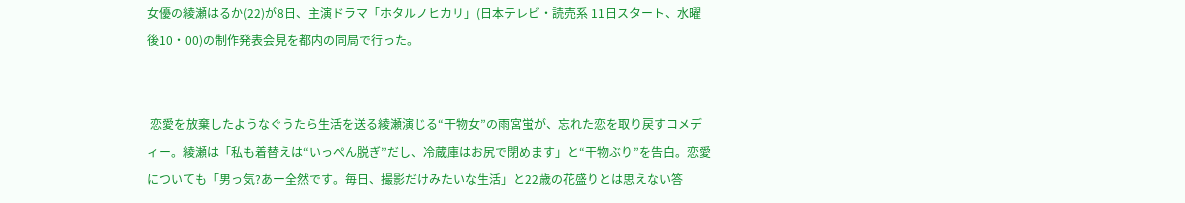女優の綾瀬はるか(22)が8日、主演ドラマ「ホタルノヒカリ」(日本テレビ・読売系 11日スタート、水曜後10・00)の制作発表会見を都内の同局で行った。


 恋愛を放棄したようなぐうたら生活を送る綾瀬演じる“干物女”の雨宮蛍が、忘れた恋を取り戻すコメディー。綾瀬は「私も着替えは“いっぺん脱ぎ”だし、冷蔵庫はお尻で閉めます」と“干物ぶり”を告白。恋愛についても「男っ気?あー全然です。毎日、撮影だけみたいな生活」と22歳の花盛りとは思えない答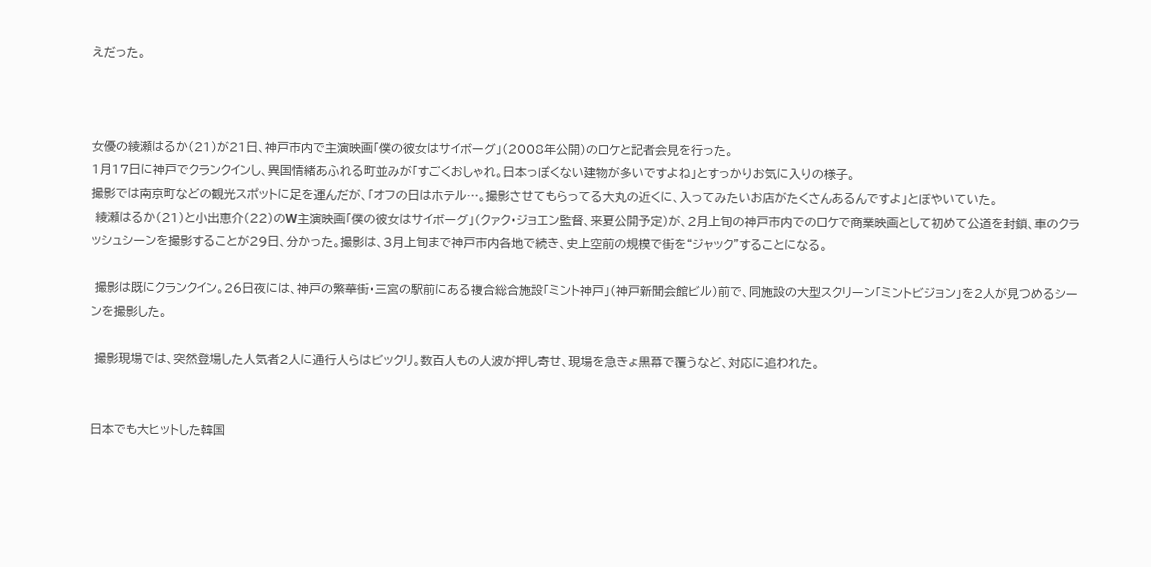えだった。



女優の綾瀬はるか(21)が21日、神戸市内で主演映画「僕の彼女はサイボーグ」(2008年公開)のロケと記者会見を行った。
1月17日に神戸でクランクインし、異国情緒あふれる町並みが「すごくおしゃれ。日本っぽくない建物が多いですよね」とすっかりお気に入りの様子。
撮影では南京町などの観光スポットに足を運んだが、「オフの日はホテル…。撮影させてもらってる大丸の近くに、入ってみたいお店がたくさんあるんですよ」とぼやいていた。
 綾瀬はるか(21)と小出恵介(22)のW主演映画「僕の彼女はサイボーグ」(クァク・ジョエン監督、来夏公開予定)が、2月上旬の神戸市内でのロケで商業映画として初めて公道を封鎖、車のクラッシュシーンを撮影することが29日、分かった。撮影は、3月上旬まで神戸市内各地で続き、史上空前の規模で街を“ジャック”することになる。

 撮影は既にクランクイン。26日夜には、神戸の繁華街・三宮の駅前にある複合総合施設「ミント神戸」(神戸新聞会館ビル)前で、同施設の大型スクリーン「ミントビジョン」を2人が見つめるシーンを撮影した。

 撮影現場では、突然登場した人気者2人に通行人らはビックリ。数百人もの人波が押し寄せ、現場を急きょ黒幕で覆うなど、対応に追われた。


日本でも大ヒットした韓国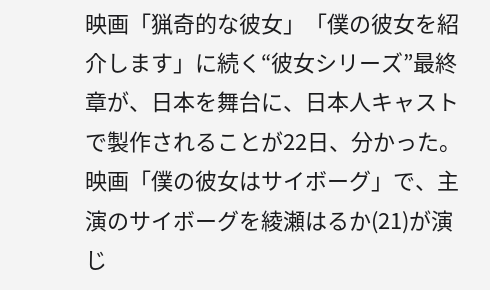映画「猟奇的な彼女」「僕の彼女を紹介します」に続く“彼女シリーズ”最終章が、日本を舞台に、日本人キャストで製作されることが22日、分かった。映画「僕の彼女はサイボーグ」で、主演のサイボーグを綾瀬はるか(21)が演じ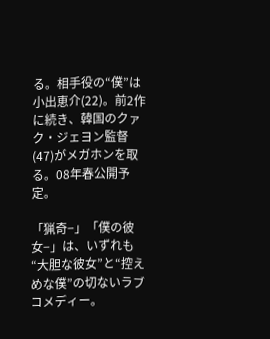る。相手役の“僕”は小出恵介(22)。前2作に続き、韓国のクァク・ジェヨン監督(47)がメガホンを取る。08年春公開予定。

「猟奇−」「僕の彼女−」は、いずれも“大胆な彼女”と“控えめな僕”の切ないラブコメディー。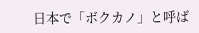日本で「ボクカノ」と呼ば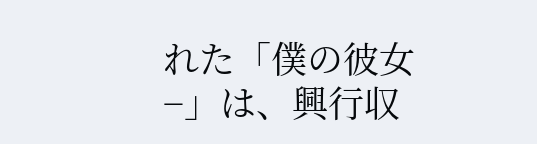れた「僕の彼女−」は、興行収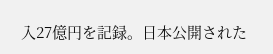入27億円を記録。日本公開された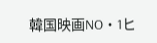韓国映画NO・1ヒ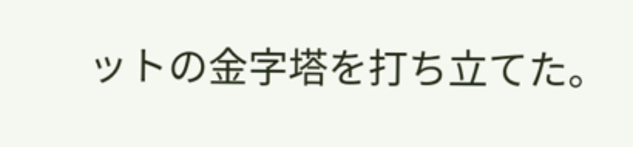ットの金字塔を打ち立てた。